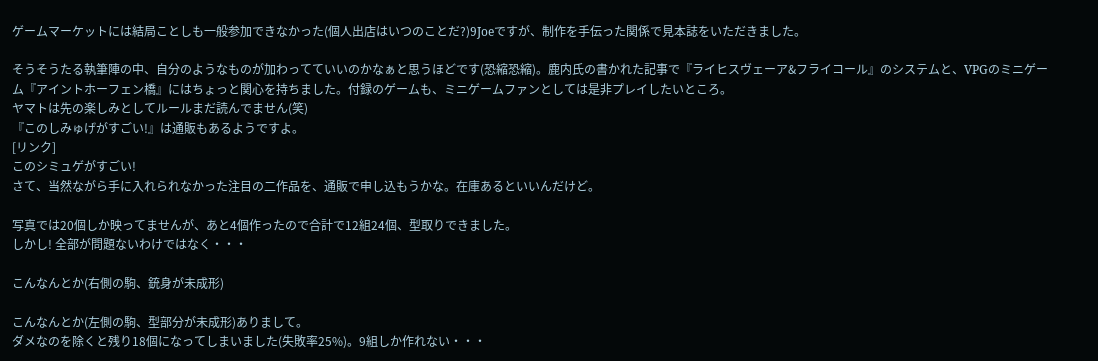ゲームマーケットには結局ことしも一般参加できなかった(個人出店はいつのことだ?)9Joeですが、制作を手伝った関係で見本誌をいただきました。

そうそうたる執筆陣の中、自分のようなものが加わってていいのかなぁと思うほどです(恐縮恐縮)。鹿内氏の書かれた記事で『ライヒスヴェーア&フライコール』のシステムと、VPGのミニゲーム『アイントホーフェン橋』にはちょっと関心を持ちました。付録のゲームも、ミニゲームファンとしては是非プレイしたいところ。
ヤマトは先の楽しみとしてルールまだ読んでません(笑)
『このしみゅげがすごい!』は通販もあるようですよ。
[リンク]
このシミュゲがすごい!
さて、当然ながら手に入れられなかった注目の二作品を、通販で申し込もうかな。在庫あるといいんだけど。

写真では20個しか映ってませんが、あと4個作ったので合計で12組24個、型取りできました。
しかし! 全部が問題ないわけではなく・・・

こんなんとか(右側の駒、銃身が未成形)

こんなんとか(左側の駒、型部分が未成形)ありまして。
ダメなのを除くと残り18個になってしまいました(失敗率25%)。9組しか作れない・・・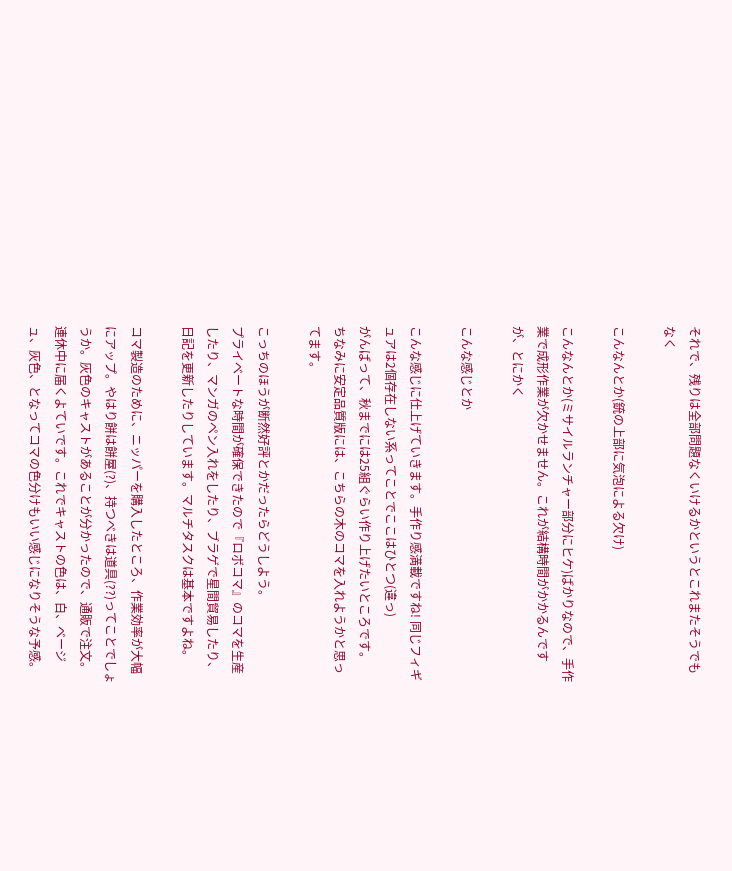それで、残りは全部問題なくいけるかというとこれまたそうでもなく

こんなんとか(銃の上部に気泡による欠け)

こんなんとか(ミサイルランチャー部分にヒケ)ばかりなので、手作業で成形作業が欠かせません。これが結構時間がかかるんですが、とにかく

こんな感じとか

こんな感じに仕上げていきます。手作り感満載ですね! 同じフィギュアは2個存在しない系ってことでここはひとつ(違っ)
がんばって、秋までには25組ぐらい作り上げたいところです。
ちなみに安定品質版には、こちらの木のコマを入れようかと思ってます。

こっちのほうが断然好評とかだったらどうしよう。
プライベートな時間が確保できたので『ロボコマ』のコマを生産したり、マンガのペン入れをしたり、ブラゲで星間貿易したり、日記を更新したりしています。マルチタスクは基本ですよね。

コマ製造のために、ニッパーを購入したところ、作業効率が大幅にアップ。やはり餅は餅屋(?)、持つべきは道具(??)ってことでしょうか。灰色のキャストがあることが分かったので、通販で注文。連休中に届くよていです。これでキャストの色は、白、ベージュ、灰色、となってコマの色分けもいい感じになりそうな予感。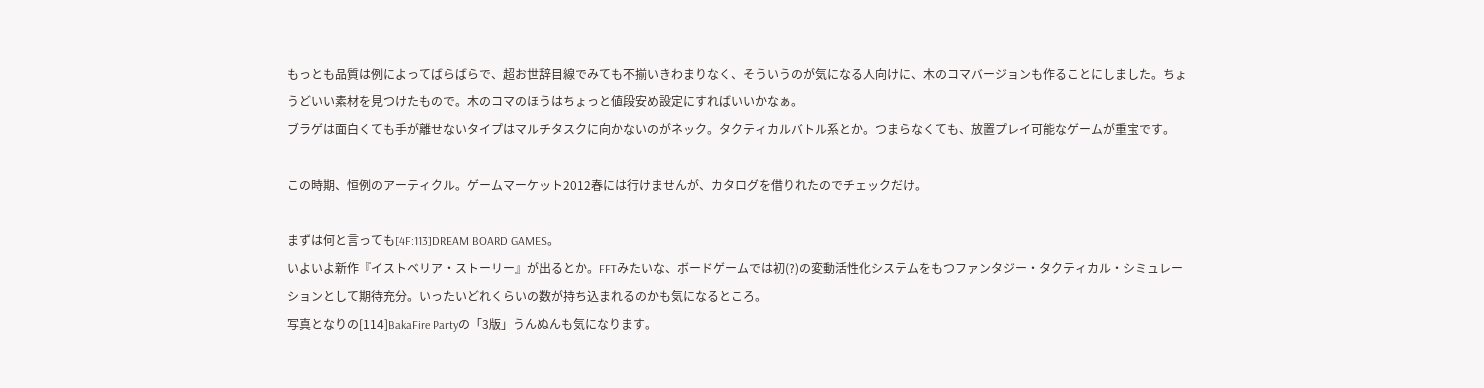もっとも品質は例によってばらばらで、超お世辞目線でみても不揃いきわまりなく、そういうのが気になる人向けに、木のコマバージョンも作ることにしました。ちょうどいい素材を見つけたもので。木のコマのほうはちょっと値段安め設定にすればいいかなぁ。
ブラゲは面白くても手が離せないタイプはマルチタスクに向かないのがネック。タクティカルバトル系とか。つまらなくても、放置プレイ可能なゲームが重宝です。

この時期、恒例のアーティクル。ゲームマーケット2012春には行けませんが、カタログを借りれたのでチェックだけ。

まずは何と言っても[4F:113]DREAM BOARD GAMES。
いよいよ新作『イストベリア・ストーリー』が出るとか。FFTみたいな、ボードゲームでは初(?)の変動活性化システムをもつファンタジー・タクティカル・シミュレーションとして期待充分。いったいどれくらいの数が持ち込まれるのかも気になるところ。
写真となりの[114]BakaFire Partyの「3版」うんぬんも気になります。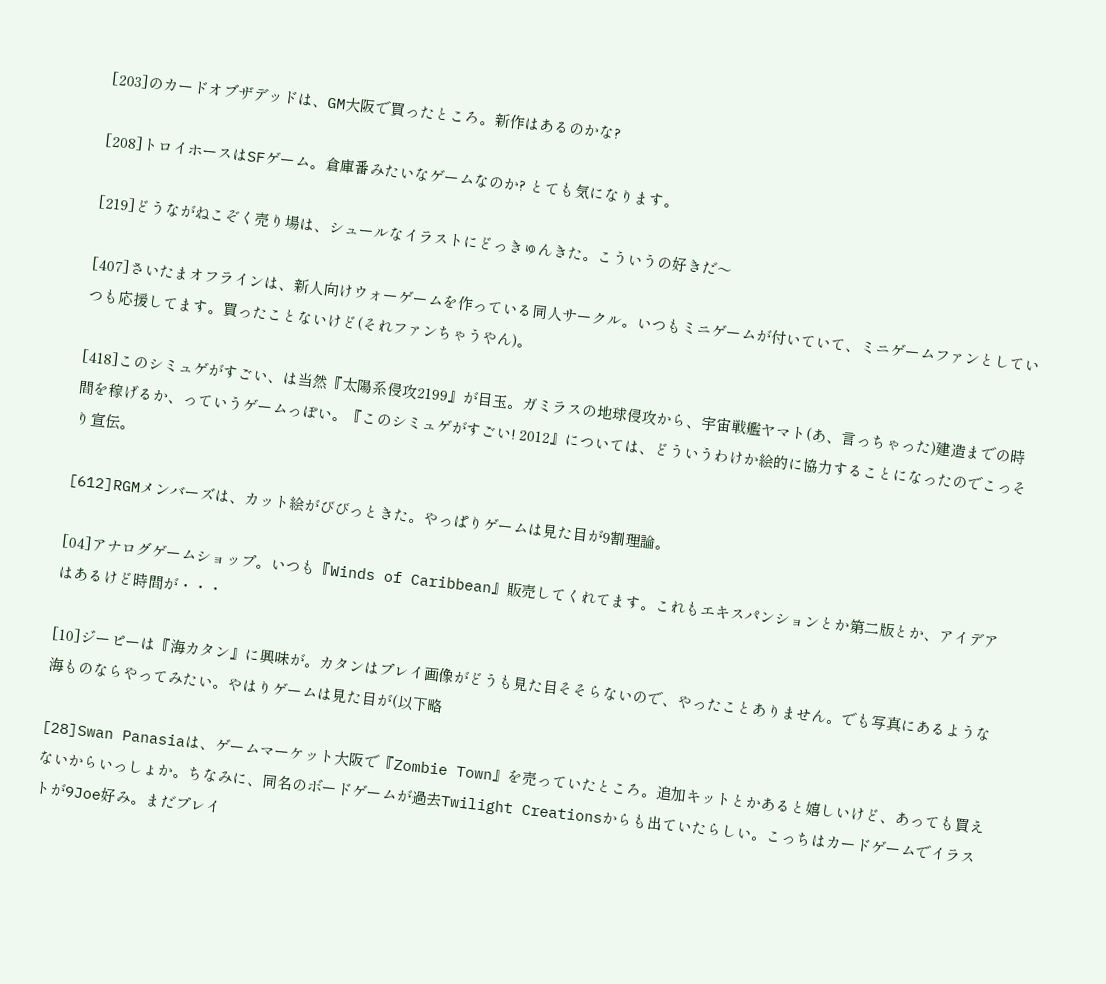[203]のカードオブザデッドは、GM大阪で買ったところ。新作はあるのかな?

[208]トロイホースはSFゲーム。倉庫番みたいなゲームなのか? とても気になります。

[219]どうながねこぞく売り場は、シュールなイラストにどっきゅんきた。こういうの好きだ〜

[407]さいたまオフラインは、新人向けウォーゲームを作っている同人サークル。いつもミニゲームが付いていて、ミニゲームファンとしていつも応援してます。買ったことないけど(それファンちゃうやん)。

[418]このシミュゲがすごい、は当然『太陽系侵攻2199』が目玉。ガミラスの地球侵攻から、宇宙戦艦ヤマト(あ、言っちゃった)建造までの時間を稼げるか、っていうゲームっぽい。『このシミュゲがすごい! 2012』については、どういうわけか絵的に協力することになったのでこっそり宣伝。

[612]RGMメンバーズは、カット絵がびびっときた。やっぱりゲームは見た目が9割理論。

[04]アナログゲームショップ。いつも『Winds of Caribbean』販売してくれてます。これもエキスパンションとか第二版とか、アイデアはあるけど時間が・・・

[10]ジーピーは『海カタン』に興味が。カタンはプレイ画像がどうも見た目そそらないので、やったことありません。でも写真にあるような海ものならやってみたい。やはりゲームは見た目が(以下略

[28]Swan Panasiaは、ゲームマーケット大阪で『Zombie Town』を売っていたところ。追加キットとかあると嬉しいけど、あっても買えないからいっしょか。ちなみに、同名のボードゲームが過去Twilight Creationsからも出ていたらしい。こっちはカードゲームでイラストが9Joe好み。まだプレイ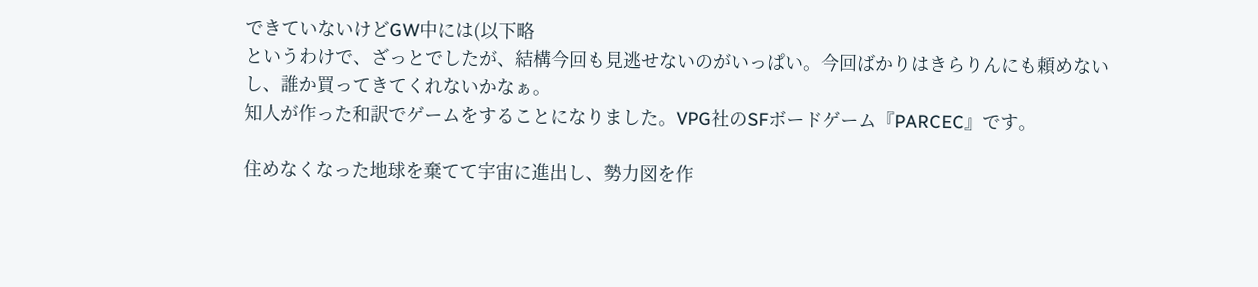できていないけどGW中には(以下略
というわけで、ざっとでしたが、結構今回も見逃せないのがいっぱい。今回ばかりはきらりんにも頼めないし、誰か買ってきてくれないかなぁ。
知人が作った和訳でゲームをすることになりました。VPG社のSFボードゲーム『PARCEC』です。

住めなくなった地球を棄てて宇宙に進出し、勢力図を作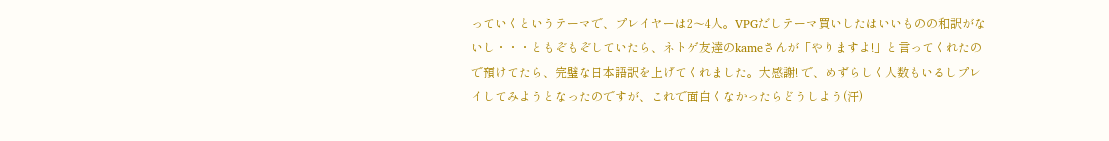っていくというテーマで、プレイヤーは2〜4人。VPGだしテーマ買いしたはいいものの和訳がないし・・・ともぞもぞしていたら、ネトゲ友達のkameさんが「やりますよ!」と言ってくれたので預けてたら、完璧な日本語訳を上げてくれました。大感謝! で、めずらしく人数もいるしプレイしてみようとなったのですが、これで面白くなかったらどうしよう(汗)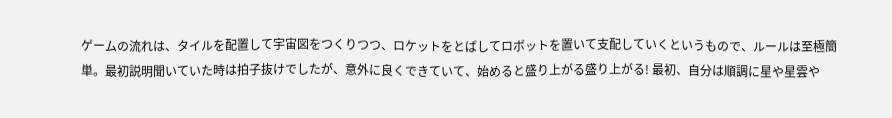ゲームの流れは、タイルを配置して宇宙図をつくりつつ、ロケットをとばしてロボットを置いて支配していくというもので、ルールは至極簡単。最初説明聞いていた時は拍子抜けでしたが、意外に良くできていて、始めると盛り上がる盛り上がる! 最初、自分は順調に星や星雲や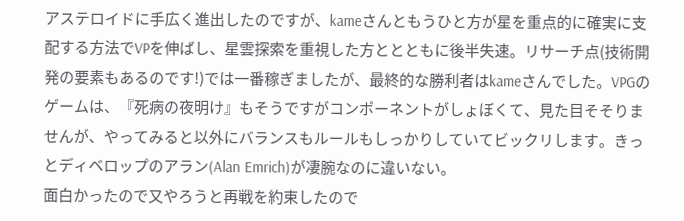アステロイドに手広く進出したのですが、kameさんともうひと方が星を重点的に確実に支配する方法でVPを伸ばし、星雲探索を重視した方ととともに後半失速。リサーチ点(技術開発の要素もあるのです!)では一番稼ぎましたが、最終的な勝利者はkameさんでした。VPGのゲームは、『死病の夜明け』もそうですがコンポーネントがしょぼくて、見た目そそりませんが、やってみると以外にバランスもルールもしっかりしていてビックリします。きっとディベロップのアラン(Alan Emrich)が凄腕なのに違いない。
面白かったので又やろうと再戦を約束したので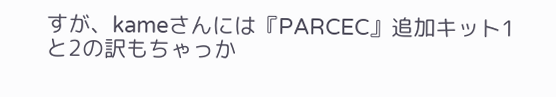すが、kameさんには『PARCEC』追加キット1と2の訳もちゃっか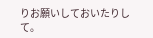りお願いしておいたりして。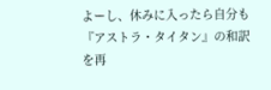よーし、休みに入ったら自分も『アストラ・タイタン』の和訳を再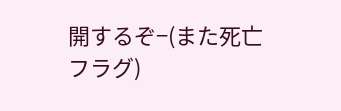開するぞ−(また死亡フラグ)